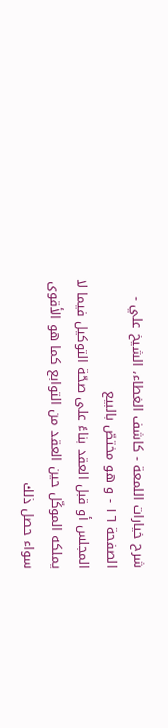شرح خيارات اللمعة - كاشف الغطاء، الشيخ علي - الصفحة ١٦ - و هو مختصّ بالبيع
المجلس أو قبل العقد بناءً على صحّة التوكيل فيما لا يملكه الموكّل حين العقد من التوابع كما هو الأقوى سواء حصل ذلك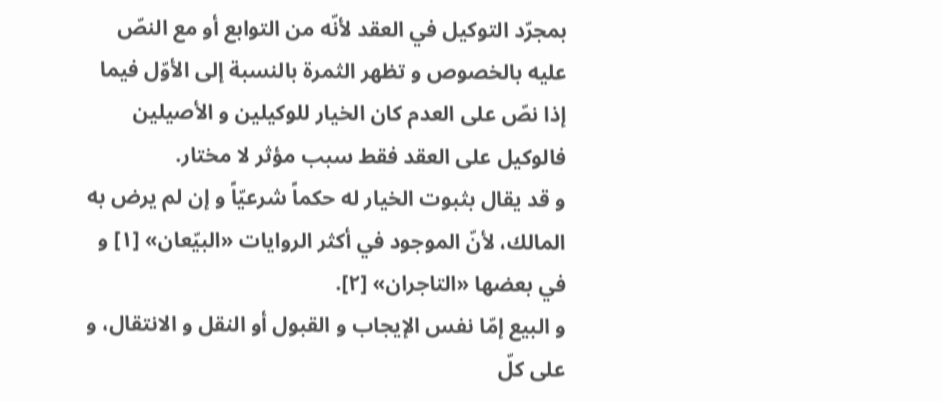بمجرّد التوكيل في العقد لأنّه من التوابع أو مع النصّ عليه بالخصوص و تظهر الثمرة بالنسبة إلى الأوّل فيما إذا نصّ على العدم كان الخيار للوكيلين و الأصيلين فالوكيل على العقد فقط سبب مؤثر لا مختار.
و قد يقال بثبوت الخيار له حكماً شرعيّاً و إن لم يرض به المالك، لأنّ الموجود في أكثر الروايات «البيّعان» [١] و في بعضها «التاجران» [٢].
و البيع إمّا نفس الإيجاب و القبول أو النقل و الانتقال، و على كلّ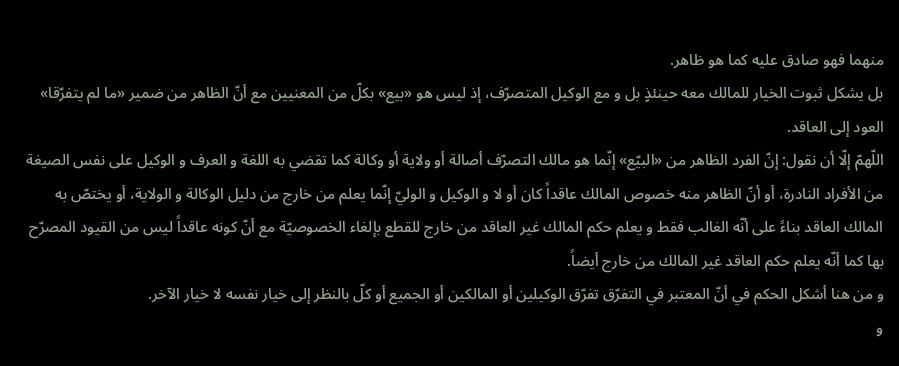منهما فهو صادق عليه كما هو ظاهر.
بل يشكل ثبوت الخيار للمالك معه حينئذٍ بل و مع الوكيل المتصرّف، إذ ليس هو «بيع» بكلّ من المعنيين مع أنّ الظاهر من ضمير «ما لم يتفرّقا» العود إلى العاقد.
اللّهمّ إلّا أن نقول: إنّ الفرد الظاهر من «البيّع» إنّما هو مالك التصرّف أصالة أو ولاية أو وكالة كما تقضي به اللغة و العرف و الوكيل على نفس الصيغة من الأفراد النادرة، أو أنّ الظاهر منه خصوص المالك عاقداً كان أو لا و الوكيل و الوليّ إنّما يعلم من خارج من دليل الوكالة و الولاية، أو يختصّ به المالك العاقد بناءً على أنّه الغالب فقط و يعلم حكم المالك غير العاقد من خارج للقطع بإلغاء الخصوصيّة مع أنّ كونه عاقداً ليس من القيود المصرّح بها كما أنّه يعلم حكم العاقد غير المالك من خارج أيضاً.
و من هنا أشكل الحكم في أنّ المعتبر في التفرّق تفرّق الوكيلين أو المالكين أو الجميع أو كلّ بالنظر إلى خيار نفسه لا خيار الآخر.
و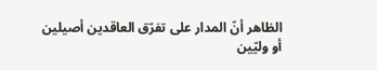الظاهر أنّ المدار على تفرّق العاقدين أصيلين أو وليّين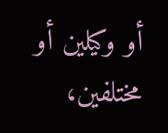أو وكيلين أو مختلفين،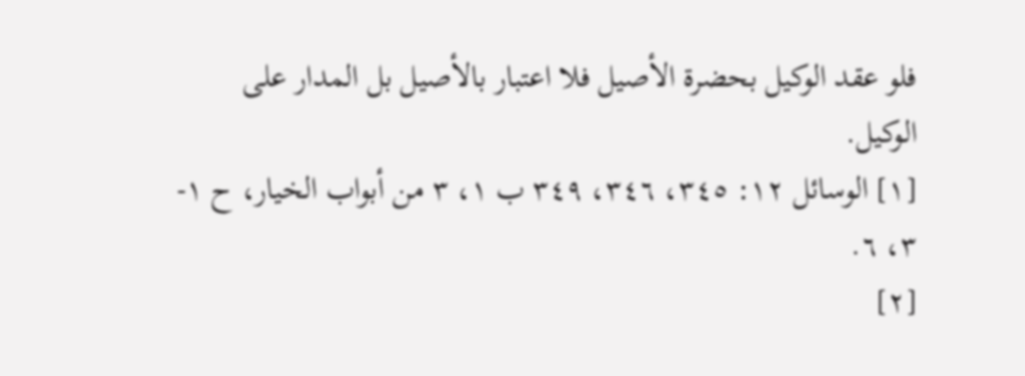فلو عقد الوكيل بحضرة الأصيل فلا اعتبار بالأصيل بل المدار على الوكيل.
[١] الوسائل ١٢: ٣٤٥، ٣٤٦، ٣٤٩ ب ١، ٣ من أبواب الخيار، ح ١- ٣، ٦.
[٢]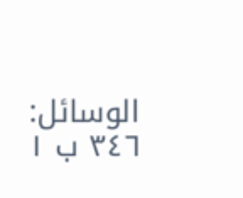الوسائل: ٣٤٦ ب ١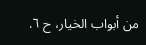من أبواب الخيار، ح ٦.